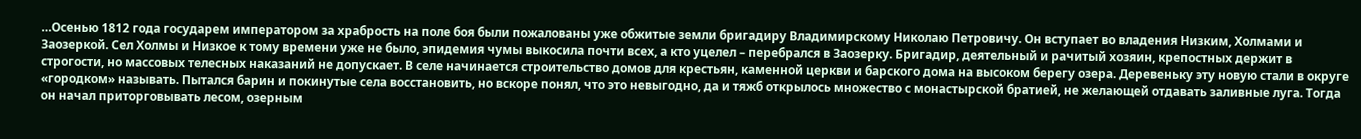…Осенью 1812 года государем императором за храбрость на поле боя были пожалованы уже обжитые земли бригадиру Владимирскому Николаю Петровичу. Он вступает во владения Низким, Холмами и Заозеркой. Сел Холмы и Низкое к тому времени уже не было, эпидемия чумы выкосила почти всех, а кто уцелел – перебрался в Заозерку. Бригадир, деятельный и рачитый хозяин, крепостных держит в строгости, но массовых телесных наказаний не допускает. В селе начинается строительство домов для крестьян, каменной церкви и барского дома на высоком берегу озера. Деревеньку эту новую стали в округе «городком» называть. Пытался барин и покинутые села восстановить, но вскоре понял, что это невыгодно, да и тяжб открылось множество с монастырской братией, не желающей отдавать заливные луга. Тогда он начал приторговывать лесом, озерным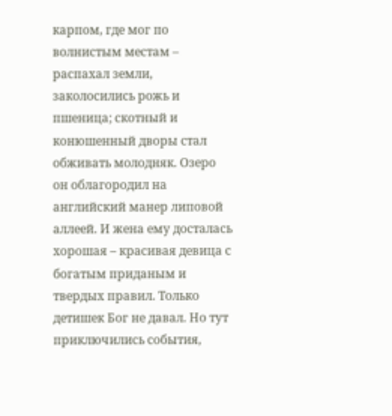карпом, где мог по волнистым местам – распахал земли, заколосились рожь и пшеница; скотный и конюшенный дворы стал обживать молодняк. Озеро он облагородил на английский манер липовой аллеей. И жена ему досталась хорошая – красивая девица с богатым приданым и твердых правил. Только детишек Бог не давал. Но тут приключились события,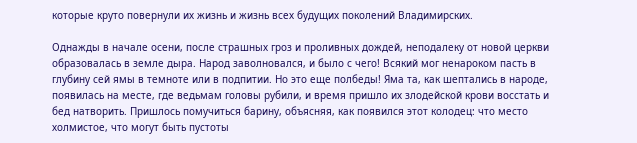которые круто повернули их жизнь и жизнь всех будущих поколений Владимирских.

Однажды в начале осени, после страшных гроз и проливных дождей, неподалеку от новой церкви образовалась в земле дыра. Народ заволновался, и было с чего! Всякий мог ненароком пасть в глубину сей ямы в темноте или в подпитии. Но это еще полбеды! Яма та, как шептались в народе, появилась на месте, где ведьмам головы рубили, и время пришло их злодейской крови восстать и бед натворить. Пришлось помучиться барину, объясняя, как появился этот колодец: что место холмистое, что могут быть пустоты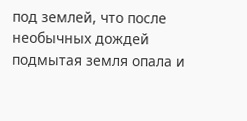под землей, что после необычных дождей подмытая земля опала и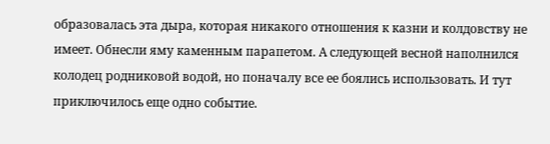образовалась эта дыра, которая никакого отношения к казни и колдовству не имеет. Обнесли яму каменным парапетом. А следующей весной наполнился колодец родниковой водой, но поначалу все ее боялись использовать. И тут приключилось еще одно событие.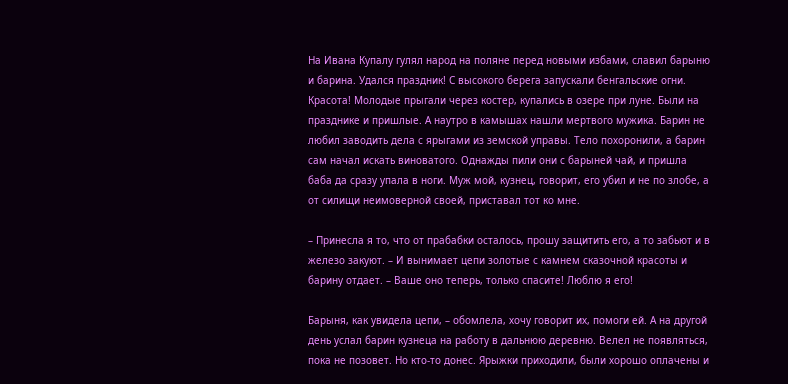На Ивана Купалу гулял народ на поляне перед новыми избами, славил барыню и барина. Удался праздник! С высокого берега запускали бенгальские огни. Красота! Молодые прыгали через костер, купались в озере при луне. Были на празднике и пришлые. А наутро в камышах нашли мертвого мужика. Барин не любил заводить дела с ярыгами из земской управы. Тело похоронили, а барин сам начал искать виноватого. Однажды пили они с барыней чай, и пришла баба да сразу упала в ноги. Муж мой, кузнец, говорит, его убил и не по злобе, а от силищи неимоверной своей, приставал тот ко мне.

– Принесла я то, что от прабабки осталось, прошу защитить его, а то забьют и в железо закуют. – И вынимает цепи золотые с камнем сказочной красоты и барину отдает. – Ваше оно теперь, только спасите! Люблю я его!

Барыня, как увидела цепи, – обомлела, хочу говорит их, помоги ей. А на другой день услал барин кузнеца на работу в дальнюю деревню. Велел не появляться, пока не позовет. Но кто-то донес. Ярыжки приходили, были хорошо оплачены и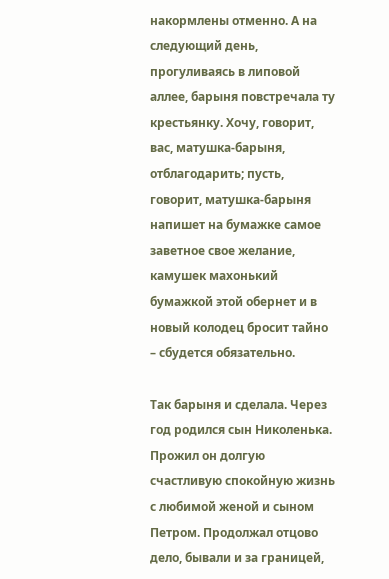накормлены отменно. А на следующий день, прогуливаясь в липовой аллее, барыня повстречала ту крестьянку. Хочу, говорит, вас, матушка-барыня, отблагодарить; пусть, говорит, матушка-барыня напишет на бумажке самое заветное свое желание, камушек махонький бумажкой этой обернет и в новый колодец бросит тайно – сбудется обязательно.

Так барыня и сделала. Через год родился сын Николенька. Прожил он долгую счастливую спокойную жизнь с любимой женой и сыном Петром. Продолжал отцово дело, бывали и за границей,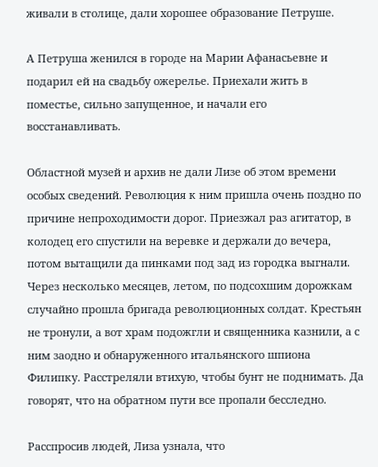живали в столице, дали хорошее образование Петруше.

А Петруша женился в городе на Марии Афанасьевне и подарил ей на свадьбу ожерелье. Приехали жить в поместье, сильно запущенное, и начали его восстанавливать.

Областной музей и архив не дали Лизе об этом времени особых сведений. Революция к ним пришла очень поздно по причине непроходимости дорог. Приезжал раз агитатор, в колодец его спустили на веревке и держали до вечера, потом вытащили да пинками под зад из городка выгнали. Через несколько месяцев, летом, по подсохшим дорожкам случайно прошла бригада революционных солдат. Крестьян не тронули, а вот храм подожгли и священника казнили, а с ним заодно и обнаруженного итальянского шпиона Филипку. Расстреляли втихую, чтобы бунт не поднимать. Да говорят, что на обратном пути все пропали бесследно.

Расспросив людей, Лиза узнала, что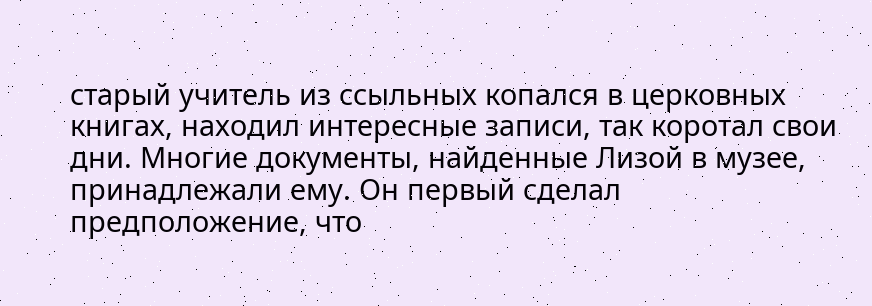старый учитель из ссыльных копался в церковных книгах, находил интересные записи, так коротал свои дни. Многие документы, найденные Лизой в музее, принадлежали ему. Он первый сделал предположение, что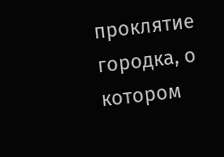проклятие городка, о котором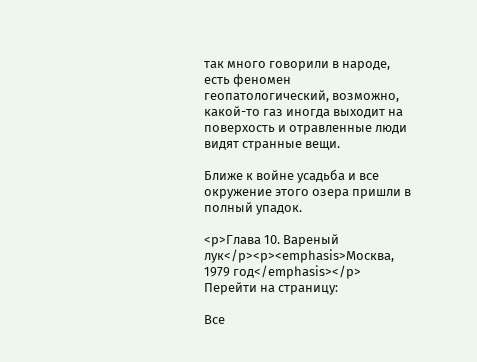так много говорили в народе, есть феномен геопатологический, возможно, какой-то газ иногда выходит на поверхость и отравленные люди видят странные вещи.

Ближе к войне усадьба и все окружение этого озера пришли в полный упадок.

<p>Глава 10. Вареный лук</p><p><emphasis>Москва, 1979 год</emphasis></p>
Перейти на страницу:

Все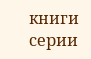книги серии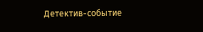Детектив-событие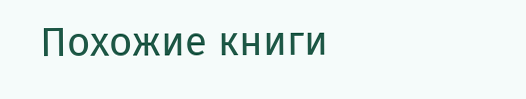Похожие книги